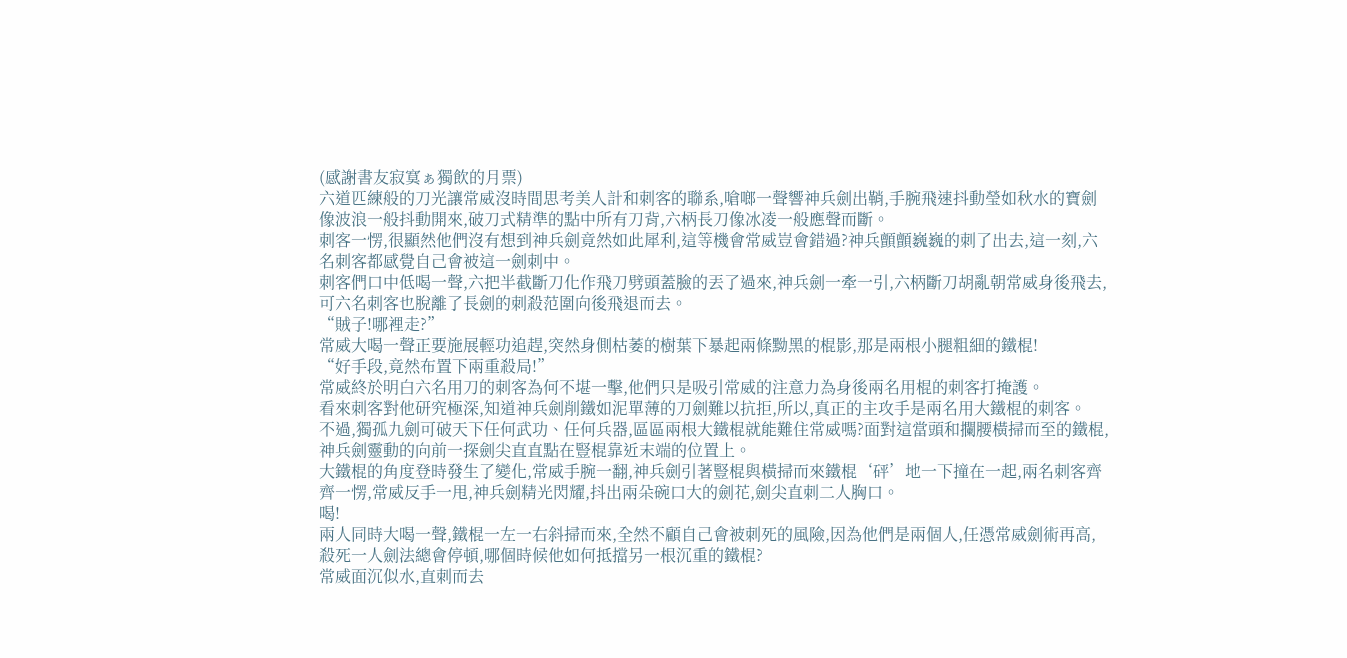(感謝書友寂寞ぁ獨飲的月票)
六道匹練般的刀光讓常威沒時間思考美人計和刺客的聯系,嗆啷一聲響神兵劍出鞘,手腕飛速抖動瑩如秋水的寶劍像波浪一般抖動開來,破刀式精準的點中所有刀背,六柄長刀像冰凌一般應聲而斷。
刺客一愣,很顯然他們沒有想到神兵劍竟然如此犀利,這等機會常威豈會錯過?神兵顫顫巍巍的刺了出去,這一刻,六名刺客都感覺自己會被這一劍刺中。
刺客們口中低喝一聲,六把半截斷刀化作飛刀劈頭蓋臉的丟了過來,神兵劍一牽一引,六柄斷刀胡亂朝常威身後飛去,可六名刺客也脫離了長劍的刺殺范圍向後飛退而去。
“賊子!哪裡走?”
常威大喝一聲正要施展輕功追趕,突然身側枯萎的樹葉下暴起兩條黝黑的棍影,那是兩根小腿粗細的鐵棍!
“好手段,竟然布置下兩重殺局!”
常威終於明白六名用刀的刺客為何不堪一擊,他們只是吸引常威的注意力為身後兩名用棍的刺客打掩護。
看來刺客對他研究極深,知道神兵劍削鐵如泥單薄的刀劍難以抗拒,所以,真正的主攻手是兩名用大鐵棍的刺客。
不過,獨孤九劍可破天下任何武功、任何兵器,區區兩根大鐵棍就能難住常威嗎?面對這當頭和攔腰橫掃而至的鐵棍,神兵劍靈動的向前一探劍尖直直點在豎棍靠近末端的位置上。
大鐵棍的角度登時發生了變化,常威手腕一翻,神兵劍引著豎棍與橫掃而來鐵棍‘砰’地一下撞在一起,兩名刺客齊齊一愣,常威反手一甩,神兵劍精光閃耀,抖出兩朵碗口大的劍花,劍尖直刺二人胸口。
喝!
兩人同時大喝一聲,鐵棍一左一右斜掃而來,全然不顧自己會被刺死的風險,因為他們是兩個人,任憑常威劍術再高,殺死一人劍法總會停頓,哪個時候他如何抵擋另一根沉重的鐵棍?
常威面沉似水,直刺而去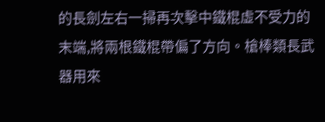的長劍左右一掃再次擊中鐵棍虛不受力的末端,將兩根鐵棍帶偏了方向。槍棒類長武器用來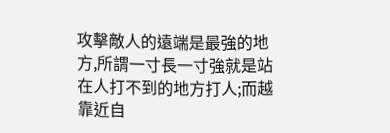攻擊敵人的遠端是最強的地方,所謂一寸長一寸強就是站在人打不到的地方打人;而越靠近自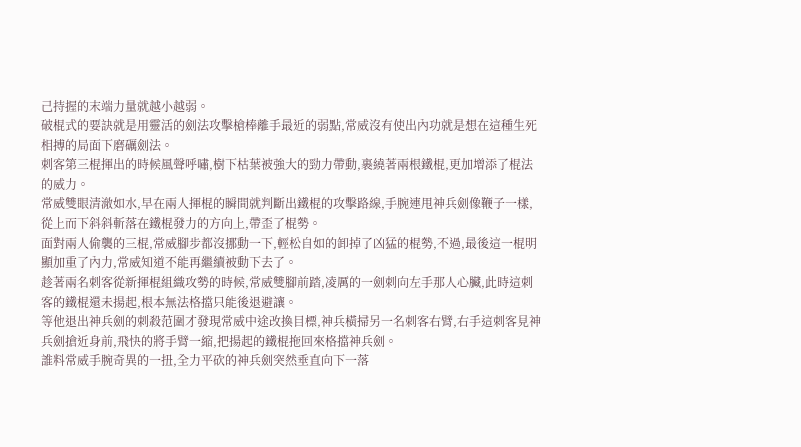己持握的末端力量就越小越弱。
破棍式的要訣就是用靈活的劍法攻擊槍棒離手最近的弱點,常威沒有使出內功就是想在這種生死相搏的局面下磨礪劍法。
刺客第三棍揮出的時候風聲呼嘯,樹下枯葉被強大的勁力帶動,裹繞著兩根鐵棍,更加增添了棍法的威力。
常威雙眼清澈如水,早在兩人揮棍的瞬間就判斷出鐵棍的攻擊路線,手腕連甩神兵劍像鞭子一樣,從上而下斜斜斬落在鐵棍發力的方向上,帶歪了棍勢。
面對兩人偷襲的三棍,常威腳步都沒挪動一下,輕松自如的卸掉了凶猛的棍勢,不過,最後這一棍明顯加重了內力,常威知道不能再繼續被動下去了。
趁著兩名刺客從新揮棍組織攻勢的時候,常威雙腳前踏,凌厲的一劍刺向左手那人心臟,此時這刺客的鐵棍還未揚起,根本無法格擋只能後退避讓。
等他退出神兵劍的刺殺范圍才發現常威中途改換目標,神兵橫掃另一名刺客右臂,右手這刺客見神兵劍搶近身前,飛快的將手臂一縮,把揚起的鐵棍拖回來格擋神兵劍。
誰料常威手腕奇異的一扭,全力平砍的神兵劍突然垂直向下一落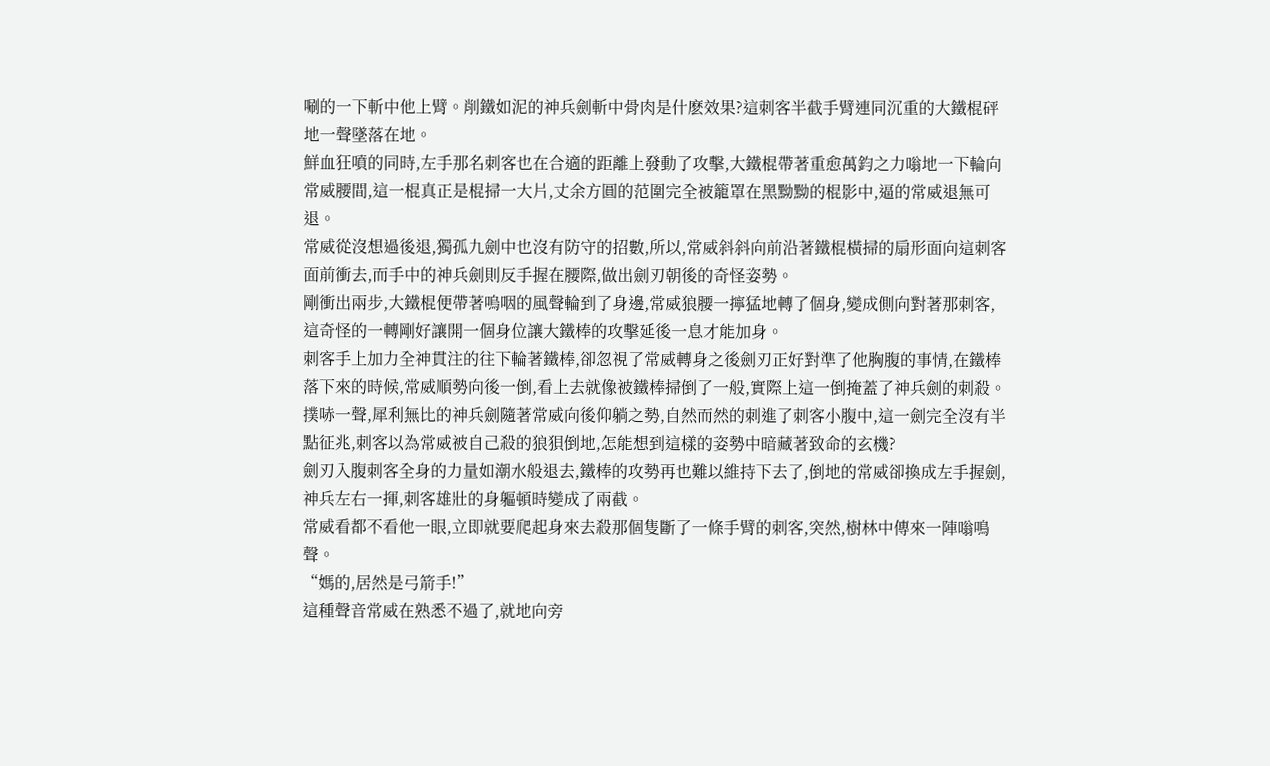唰的一下斬中他上臂。削鐵如泥的神兵劍斬中骨肉是什麽效果?這刺客半截手臂連同沉重的大鐵棍砰地一聲墜落在地。
鮮血狂噴的同時,左手那名刺客也在合適的距離上發動了攻擊,大鐵棍帶著重愈萬鈞之力嗡地一下輪向常威腰間,這一棍真正是棍掃一大片,丈余方圓的范圍完全被籠罩在黑黝黝的棍影中,逼的常威退無可退。
常威從沒想過後退,獨孤九劍中也沒有防守的招數,所以,常威斜斜向前沿著鐵棍橫掃的扇形面向這刺客面前衝去,而手中的神兵劍則反手握在腰際,做出劍刃朝後的奇怪姿勢。
剛衝出兩步,大鐵棍便帶著嗚咽的風聲輪到了身邊,常威狼腰一擰猛地轉了個身,變成側向對著那刺客,這奇怪的一轉剛好讓開一個身位讓大鐵棒的攻擊延後一息才能加身。
刺客手上加力全神貫注的往下輪著鐵棒,卻忽視了常威轉身之後劍刃正好對準了他胸腹的事情,在鐵棒落下來的時候,常威順勢向後一倒,看上去就像被鐵棒掃倒了一般,實際上這一倒掩蓋了神兵劍的刺殺。
撲哧一聲,犀利無比的神兵劍隨著常威向後仰躺之勢,自然而然的刺進了刺客小腹中,這一劍完全沒有半點征兆,刺客以為常威被自己殺的狼狽倒地,怎能想到這樣的姿勢中暗藏著致命的玄機?
劍刃入腹刺客全身的力量如潮水般退去,鐵棒的攻勢再也難以維持下去了,倒地的常威卻換成左手握劍,神兵左右一揮,刺客雄壯的身軀頓時變成了兩截。
常威看都不看他一眼,立即就要爬起身來去殺那個隻斷了一條手臂的刺客,突然,樹林中傳來一陣嗡鳴聲。
“媽的,居然是弓箭手!”
這種聲音常威在熟悉不過了,就地向旁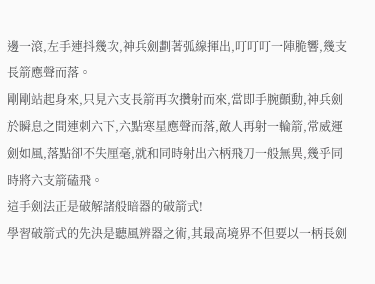邊一滾,左手連抖幾次,神兵劍劃著弧線揮出,叮叮叮一陣脆響,幾支長箭應聲而落。
剛剛站起身來,只見六支長箭再次攢射而來,當即手腕顫動,神兵劍於瞬息之間連刺六下,六點寒星應聲而落,敵人再射一輪箭,常威運劍如風,落點卻不失厘毫,就和同時射出六柄飛刀一般無異,幾乎同時將六支箭磕飛。
這手劍法正是破解諸般暗器的破箭式!
學習破箭式的先決是聽風辨器之術,其最高境界不但要以一柄長劍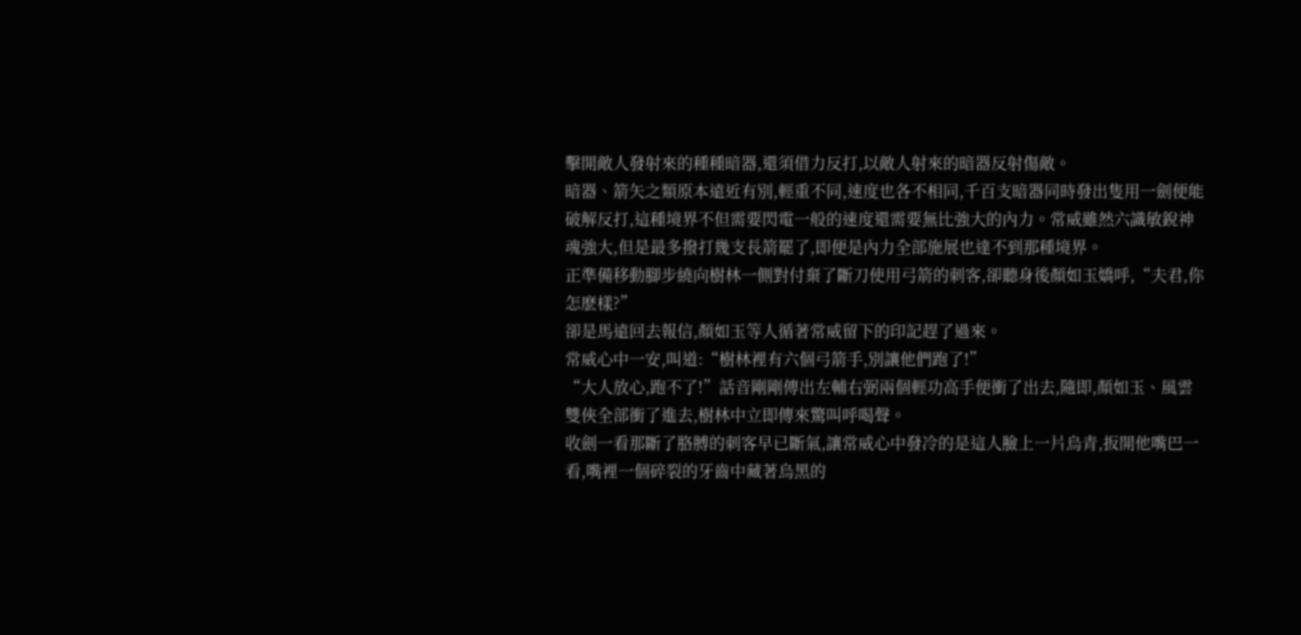擊開敵人發射來的種種暗器,還須借力反打,以敵人射來的暗器反射傷敵。
暗器、箭矢之類原本遠近有別,輕重不同,速度也各不相同,千百支暗器同時發出隻用一劍便能破解反打,這種境界不但需要閃電一般的速度還需要無比強大的內力。常威雖然六識敏銳神魂強大,但是最多撥打幾支長箭罷了,即便是內力全部施展也達不到那種境界。
正準備移動腳步繞向樹林一側對付棄了斷刀使用弓箭的刺客,卻聽身後顏如玉嬌呼,“夫君,你怎麽樣?”
卻是馬遠回去報信,顏如玉等人循著常威留下的印記趕了過來。
常威心中一安,叫道:“樹林裡有六個弓箭手,別讓他們跑了!”
“大人放心,跑不了!”話音剛剛傳出左輔右弼兩個輕功高手便衝了出去,隨即,顏如玉、風雲雙俠全部衝了進去,樹林中立即傳來驚叫呼喝聲。
收劍一看那斷了胳膊的刺客早已斷氣,讓常威心中發冷的是這人臉上一片烏青,扳開他嘴巴一看,嘴裡一個碎裂的牙齒中藏著烏黑的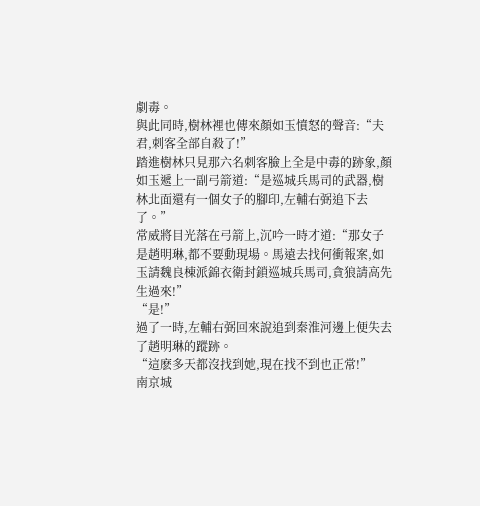劇毒。
與此同時,樹林裡也傳來顏如玉憤怒的聲音:“夫君,刺客全部自殺了!”
踏進樹林只見那六名刺客臉上全是中毒的跡象,顏如玉遞上一副弓箭道:“是巡城兵馬司的武器,樹林北面還有一個女子的腳印,左輔右弼追下去了。”
常威將目光落在弓箭上,沉吟一時才道:“那女子是趙明琳,都不要動現場。馬遠去找何衝報案,如玉請魏良棟派錦衣衛封鎖巡城兵馬司,貪狼請高先生過來!”
“是!”
過了一時,左輔右弼回來說追到秦淮河邊上便失去了趙明琳的蹤跡。
“這麽多天都沒找到她,現在找不到也正常!”
南京城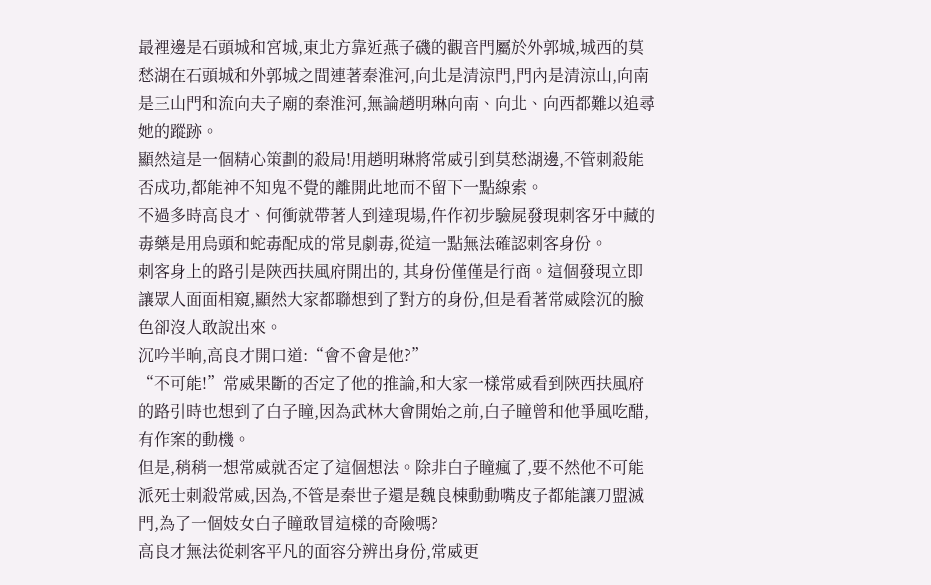最裡邊是石頭城和宮城,東北方靠近燕子磯的觀音門屬於外郭城,城西的莫愁湖在石頭城和外郭城之間連著秦淮河,向北是清涼門,門內是清涼山,向南是三山門和流向夫子廟的秦淮河,無論趙明琳向南、向北、向西都難以追尋她的蹤跡。
顯然這是一個精心策劃的殺局!用趙明琳將常威引到莫愁湖邊,不管刺殺能否成功,都能神不知鬼不覺的離開此地而不留下一點線索。
不過多時高良才、何衝就帶著人到達現場,仵作初步驗屍發現刺客牙中藏的毒藥是用烏頭和蛇毒配成的常見劇毒,從這一點無法確認刺客身份。
刺客身上的路引是陝西扶風府開出的, 其身份僅僅是行商。這個發現立即讓眾人面面相窺,顯然大家都聯想到了對方的身份,但是看著常威陰沉的臉色卻沒人敢說出來。
沉吟半晌,高良才開口道:“會不會是他?”
“不可能!”常威果斷的否定了他的推論,和大家一樣常威看到陝西扶風府的路引時也想到了白子瞳,因為武林大會開始之前,白子瞳曾和他爭風吃醋,有作案的動機。
但是,稍稍一想常威就否定了這個想法。除非白子瞳瘋了,要不然他不可能派死士刺殺常威,因為,不管是秦世子還是魏良棟動動嘴皮子都能讓刀盟滅門,為了一個妓女白子瞳敢冒這樣的奇險嗎?
高良才無法從刺客平凡的面容分辨出身份,常威更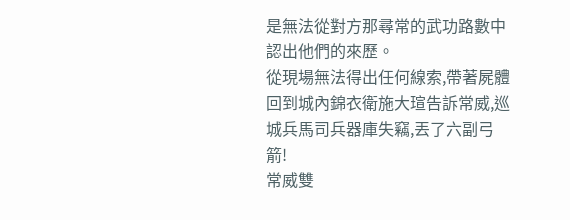是無法從對方那尋常的武功路數中認出他們的來歷。
從現場無法得出任何線索,帶著屍體回到城內錦衣衛施大瑄告訴常威,巡城兵馬司兵器庫失竊,丟了六副弓箭!
常威雙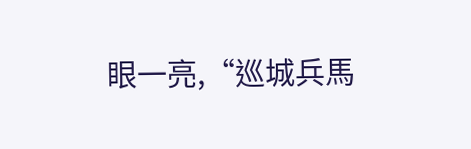眼一亮,“巡城兵馬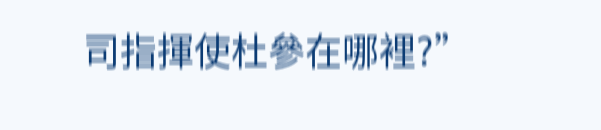司指揮使杜參在哪裡?”